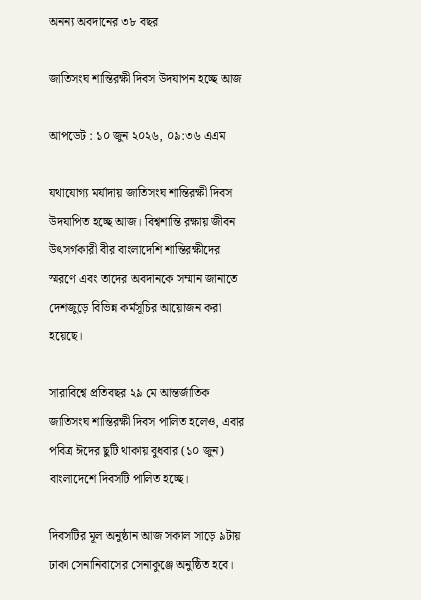অনন্য অবদানের ৩৮ বছর

জাতিসংঘ শান্তিরক্ষী দিবস উদযাপন হচ্ছে আজ

আপডেট : ১০ জুন ২০২৬, ০৯:৩৬ এএম

যথাযোগ্য মর্যাদায় জাতিসংঘ শান্তিরক্ষী দিবস উদযাপিত হচ্ছে আজ। বিশ্বশান্তি রক্ষায় জীবন উৎসর্গকারী বীর বাংলাদেশি শান্তিরক্ষীদের স্মরণে এবং তাদের অবদানকে সম্মান জানাতে দেশজুড়ে বিভিন্ন কর্মসূচির আয়োজন করা হয়েছে।

সারাবিশ্বে প্রতিবছর ২৯ মে আন্তর্জাতিক জাতিসংঘ শান্তিরক্ষী দিবস পালিত হলেও, এবার পবিত্র ঈদের ছুটি থাকায় বুধবার (১০ জুন) বাংলাদেশে দিবসটি পালিত হচ্ছে।

দিবসটির মূল অনুষ্ঠান আজ সকাল সাড়ে ৯টায় ঢাকা সেনানিবাসের সেনাকুঞ্জে অনুষ্ঠিত হবে।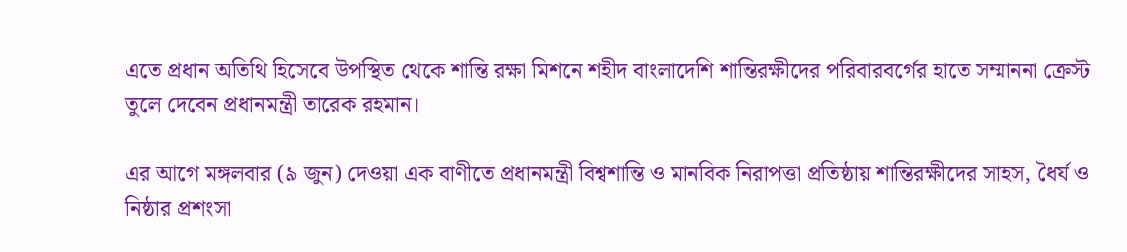এতে প্রধান অতিথি হিসেবে উপস্থিত থেকে শান্তি রক্ষা মিশনে শহীদ বাংলাদেশি শান্তিরক্ষীদের পরিবারবর্গের হাতে সম্মাননা ক্রেস্ট তুলে দেবেন প্রধানমন্ত্রী তারেক রহমান।

এর আগে মঙ্গলবার (৯ জুন) দেওয়া এক বাণীতে প্রধানমন্ত্রী বিশ্বশান্তি ও মানবিক নিরাপত্তা প্রতিষ্ঠায় শান্তিরক্ষীদের সাহস, ধৈর্য ও নিষ্ঠার প্রশংসা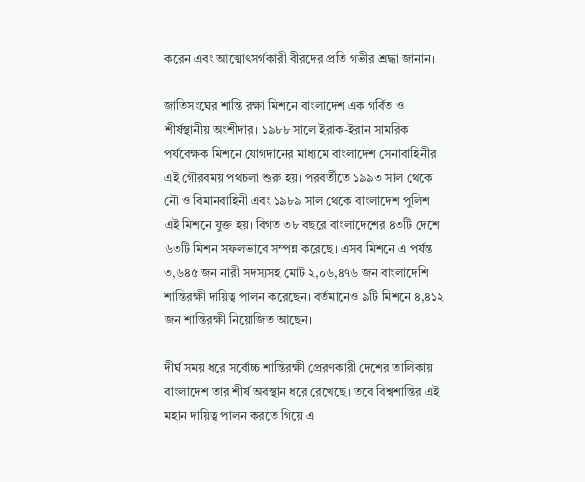করেন এবং আত্মোৎসর্গকারী বীরদের প্রতি গভীর শ্রদ্ধা জানান।

জাতিসংঘের শান্তি রক্ষা মিশনে বাংলাদেশ এক গর্বিত ও শীর্ষস্থানীয় অংশীদার। ১৯৮৮ সালে ইরাক-ইরান সামরিক পর্যবেক্ষক মিশনে যোগদানের মাধ্যমে বাংলাদেশ সেনাবাহিনীর এই গৌরবময় পথচলা শুরু হয়। পরবর্তীতে ১৯৯৩ সাল থেকে নৌ ও বিমানবাহিনী এবং ১৯৮৯ সাল থেকে বাংলাদেশ পুলিশ এই মিশনে যুক্ত হয়। বিগত ৩৮ বছরে বাংলাদেশের ৪৩টি দেশে ৬৩টি মিশন সফলভাবে সম্পন্ন করেছে। এসব মিশনে এ পর্যন্ত ৩,৬৪৫ জন নারী সদস্যসহ মোট ২,০৬,৪৭৬ জন বাংলাদেশি শান্তিরক্ষী দায়িত্ব পালন করেছেন। বর্তমানেও ৯টি মিশনে ৪,৪১২ জন শান্তিরক্ষী নিয়োজিত আছেন।

দীর্ঘ সময় ধরে সর্বোচ্চ শান্তিরক্ষী প্রেরণকারী দেশের তালিকায় বাংলাদেশ তার শীর্ষ অবস্থান ধরে রেখেছে। তবে বিশ্বশান্তির এই মহান দায়িত্ব পালন করতে গিয়ে এ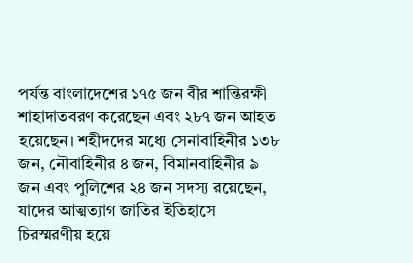পর্যন্ত বাংলাদেশের ১৭৫ জন বীর শান্তিরক্ষী শাহাদাতবরণ করেছেন এবং ২৮৭ জন আহত হয়েছেন। শহীদদের মধ্যে সেনাবাহিনীর ১৩৮ জন, নৌবাহিনীর ৪ জন, বিমানবাহিনীর ৯ জন এবং পুলিশের ২৪ জন সদস্য রয়েছেন, যাদের আত্মত্যাগ জাতির ইতিহাসে চিরস্মরণীয় হয়ে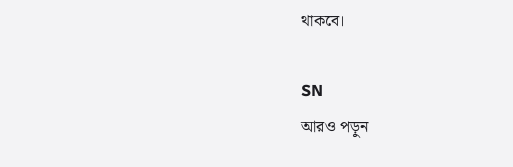থাকবে।

SN
আরও পড়ুন